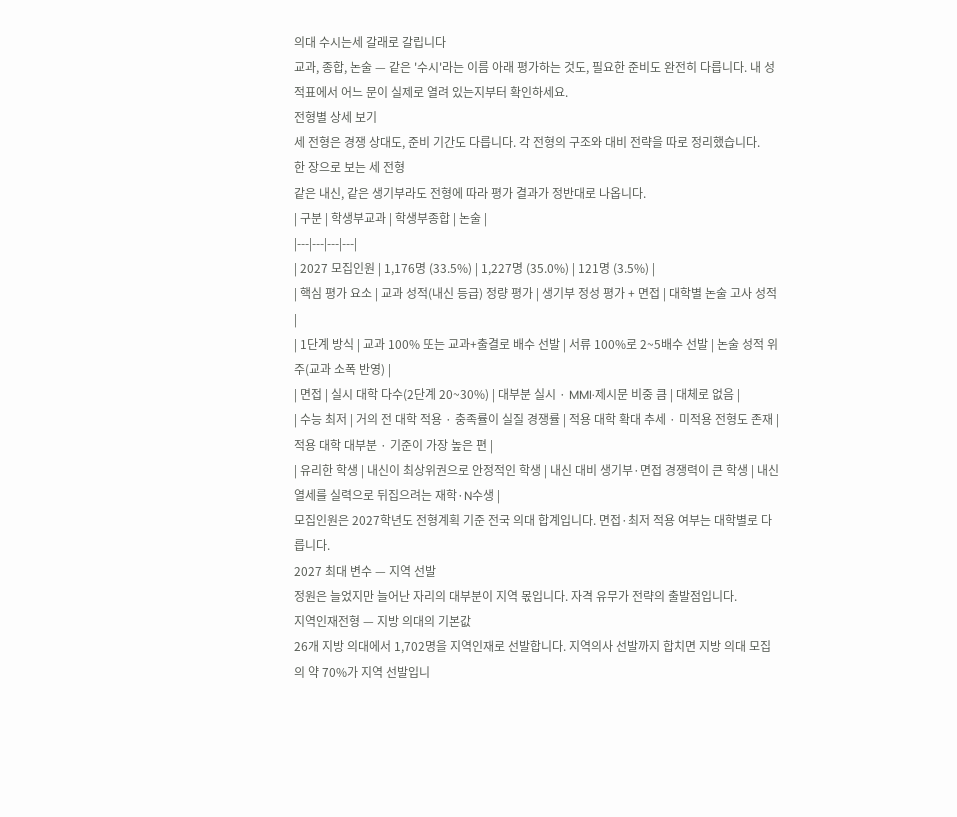의대 수시는세 갈래로 갈립니다
교과, 종합, 논술 — 같은 '수시'라는 이름 아래 평가하는 것도, 필요한 준비도 완전히 다릅니다. 내 성적표에서 어느 문이 실제로 열려 있는지부터 확인하세요.
전형별 상세 보기
세 전형은 경쟁 상대도, 준비 기간도 다릅니다. 각 전형의 구조와 대비 전략을 따로 정리했습니다.
한 장으로 보는 세 전형
같은 내신, 같은 생기부라도 전형에 따라 평가 결과가 정반대로 나옵니다.
| 구분 | 학생부교과 | 학생부종합 | 논술 |
|---|---|---|---|
| 2027 모집인원 | 1,176명 (33.5%) | 1,227명 (35.0%) | 121명 (3.5%) |
| 핵심 평가 요소 | 교과 성적(내신 등급) 정량 평가 | 생기부 정성 평가 + 면접 | 대학별 논술 고사 성적 |
| 1단계 방식 | 교과 100% 또는 교과+출결로 배수 선발 | 서류 100%로 2~5배수 선발 | 논술 성적 위주(교과 소폭 반영) |
| 면접 | 실시 대학 다수(2단계 20~30%) | 대부분 실시 · MMI·제시문 비중 큼 | 대체로 없음 |
| 수능 최저 | 거의 전 대학 적용 · 충족률이 실질 경쟁률 | 적용 대학 확대 추세 · 미적용 전형도 존재 | 적용 대학 대부분 · 기준이 가장 높은 편 |
| 유리한 학생 | 내신이 최상위권으로 안정적인 학생 | 내신 대비 생기부·면접 경쟁력이 큰 학생 | 내신 열세를 실력으로 뒤집으려는 재학·N수생 |
모집인원은 2027학년도 전형계획 기준 전국 의대 합계입니다. 면접·최저 적용 여부는 대학별로 다릅니다.
2027 최대 변수 — 지역 선발
정원은 늘었지만 늘어난 자리의 대부분이 지역 몫입니다. 자격 유무가 전략의 출발점입니다.
지역인재전형 — 지방 의대의 기본값
26개 지방 의대에서 1,702명을 지역인재로 선발합니다. 지역의사 선발까지 합치면 지방 의대 모집의 약 70%가 지역 선발입니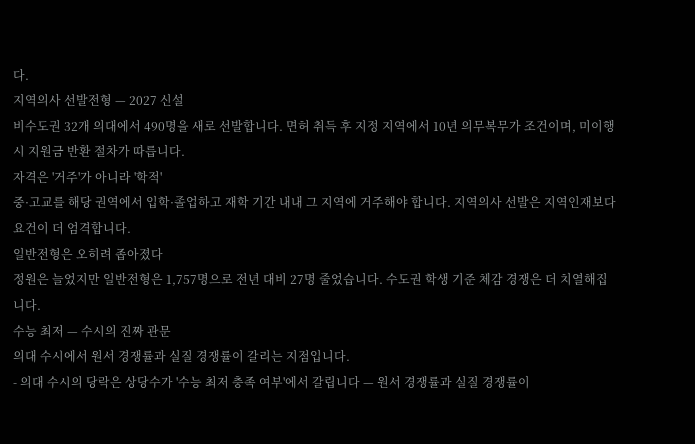다.
지역의사 선발전형 — 2027 신설
비수도권 32개 의대에서 490명을 새로 선발합니다. 면허 취득 후 지정 지역에서 10년 의무복무가 조건이며, 미이행 시 지원금 반환 절차가 따릅니다.
자격은 '거주'가 아니라 '학적'
중·고교를 해당 권역에서 입학·졸업하고 재학 기간 내내 그 지역에 거주해야 합니다. 지역의사 선발은 지역인재보다 요건이 더 엄격합니다.
일반전형은 오히려 좁아졌다
정원은 늘었지만 일반전형은 1,757명으로 전년 대비 27명 줄었습니다. 수도권 학생 기준 체감 경쟁은 더 치열해집니다.
수능 최저 — 수시의 진짜 관문
의대 수시에서 원서 경쟁률과 실질 경쟁률이 갈리는 지점입니다.
- 의대 수시의 당락은 상당수가 '수능 최저 충족 여부'에서 갈립니다 — 원서 경쟁률과 실질 경쟁률이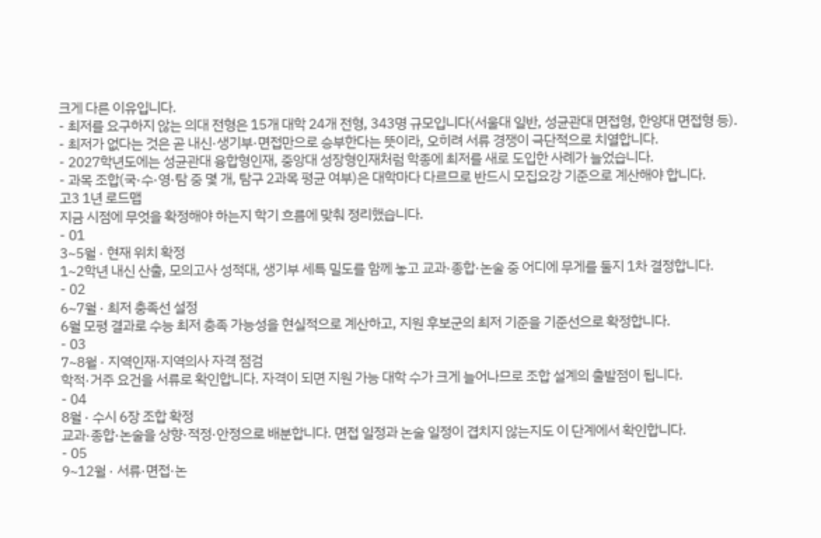크게 다른 이유입니다.
- 최저를 요구하지 않는 의대 전형은 15개 대학 24개 전형, 343명 규모입니다(서울대 일반, 성균관대 면접형, 한양대 면접형 등).
- 최저가 없다는 것은 곧 내신·생기부·면접만으로 승부한다는 뜻이라, 오히려 서류 경쟁이 극단적으로 치열합니다.
- 2027학년도에는 성균관대 융합형인재, 중앙대 성장형인재처럼 학종에 최저를 새로 도입한 사례가 늘었습니다.
- 과목 조합(국·수·영·탐 중 몇 개, 탐구 2과목 평균 여부)은 대학마다 다르므로 반드시 모집요강 기준으로 계산해야 합니다.
고3 1년 로드맵
지금 시점에 무엇을 확정해야 하는지 학기 흐름에 맞춰 정리했습니다.
- 01
3~5월 · 현재 위치 확정
1~2학년 내신 산출, 모의고사 성적대, 생기부 세특 밀도를 함께 놓고 교과·종합·논술 중 어디에 무게를 둘지 1차 결정합니다.
- 02
6~7월 · 최저 충족선 설정
6월 모평 결과로 수능 최저 충족 가능성을 현실적으로 계산하고, 지원 후보군의 최저 기준을 기준선으로 확정합니다.
- 03
7~8월 · 지역인재·지역의사 자격 점검
학적·거주 요건을 서류로 확인합니다. 자격이 되면 지원 가능 대학 수가 크게 늘어나므로 조합 설계의 출발점이 됩니다.
- 04
8월 · 수시 6장 조합 확정
교과·종합·논술을 상향·적정·안정으로 배분합니다. 면접 일정과 논술 일정이 겹치지 않는지도 이 단계에서 확인합니다.
- 05
9~12월 · 서류·면접·논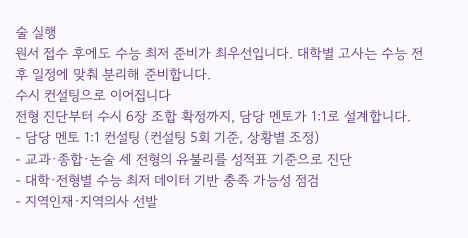술 실행
원서 접수 후에도 수능 최저 준비가 최우선입니다. 대학별 고사는 수능 전후 일정에 맞춰 분리해 준비합니다.
수시 컨설팅으로 이어집니다
전형 진단부터 수시 6장 조합 확정까지, 담당 멘토가 1:1로 설계합니다.
- 담당 멘토 1:1 컨설팅 (컨설팅 5회 기준, 상황별 조정)
- 교과·종합·논술 세 전형의 유불리를 성적표 기준으로 진단
- 대학·전형별 수능 최저 데이터 기반 충족 가능성 점검
- 지역인재·지역의사 선발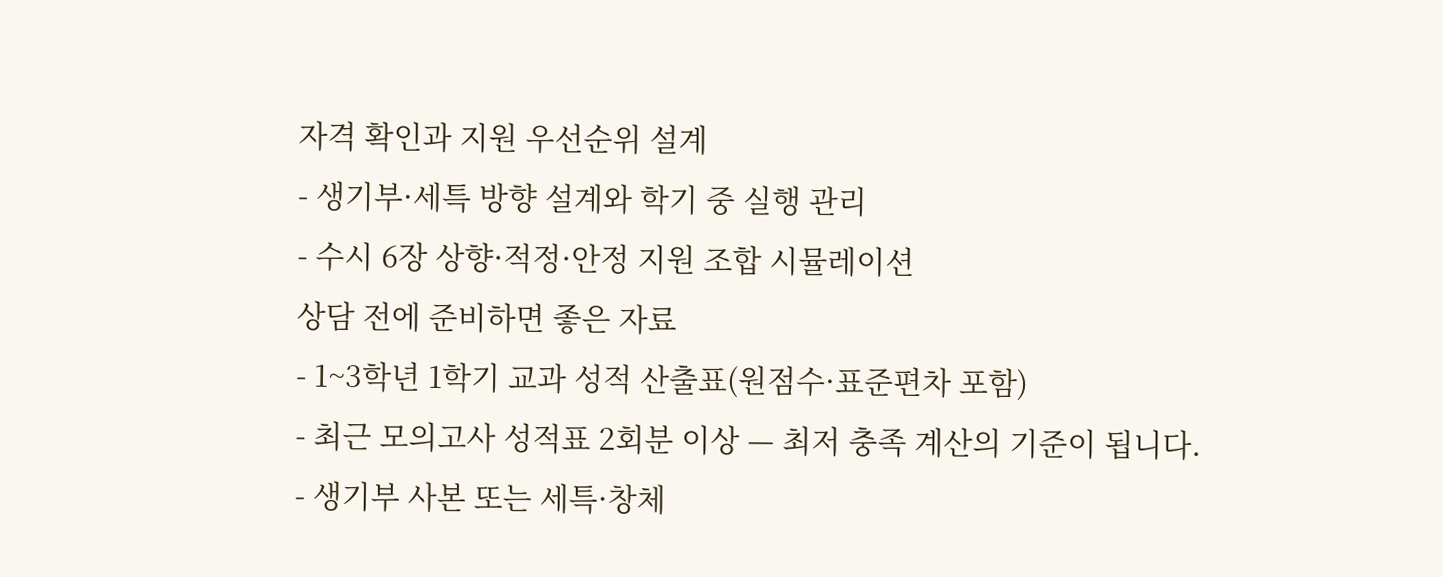자격 확인과 지원 우선순위 설계
- 생기부·세특 방향 설계와 학기 중 실행 관리
- 수시 6장 상향·적정·안정 지원 조합 시뮬레이션
상담 전에 준비하면 좋은 자료
- 1~3학년 1학기 교과 성적 산출표(원점수·표준편차 포함)
- 최근 모의고사 성적표 2회분 이상 — 최저 충족 계산의 기준이 됩니다.
- 생기부 사본 또는 세특·창체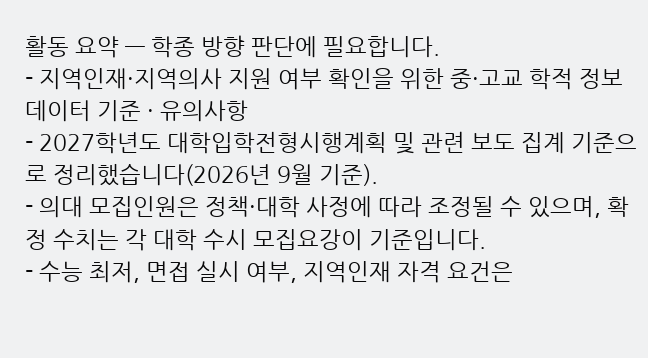활동 요약 — 학종 방향 판단에 필요합니다.
- 지역인재·지역의사 지원 여부 확인을 위한 중·고교 학적 정보
데이터 기준 · 유의사항
- 2027학년도 대학입학전형시행계획 및 관련 보도 집계 기준으로 정리했습니다(2026년 9월 기준).
- 의대 모집인원은 정책·대학 사정에 따라 조정될 수 있으며, 확정 수치는 각 대학 수시 모집요강이 기준입니다.
- 수능 최저, 면접 실시 여부, 지역인재 자격 요건은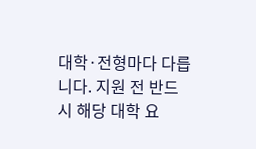대학·전형마다 다릅니다. 지원 전 반드시 해당 대학 요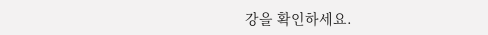강을 확인하세요.